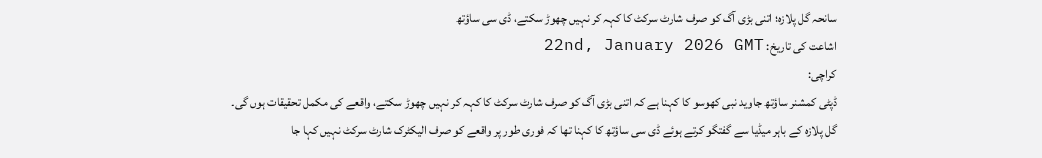سانحہ گل پلازہ؛ اتنی بڑی آگ کو صرف شارٹ سرکٹ کا کہہ کر نہیں چھوڑ سکتے، ڈی سی ساؤتھ
اشاعت کی تاریخ: 22nd, January 2026 GMT
کراچی:
ڈپٹی کمشنر ساؤتھ جاوید نبی کھوسو کا کہنا ہے کہ اتنی بڑی آگ کو صرف شارٹ سرکٹ کا کہہ کر نہیں چھوڑ سکتے، واقعے کی مکمل تحقیقات ہوں گی۔
گل پلازہ کے باہر میڈیا سے گفتگو کرتے ہوئے ڈی سی ساؤتھ کا کہنا تھا کہ فوری طور پر واقعے کو صرف الیکٹرک شارٹ سرکٹ نہیں کہا جا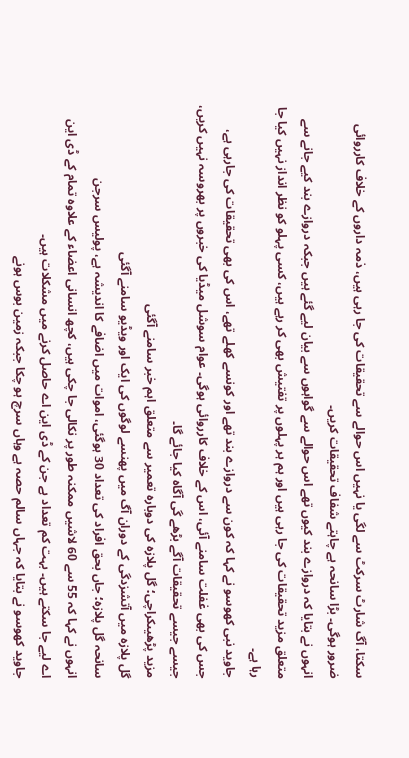سکتا، آگ شارٹ سرکٹ سے لگی یا نہیں اس حوالے سے تحقیقات کی جا رہی ہیں، ذمہ داروں کے خلاف کارروائی ضرور ہوگی۔ بڑا سانحہ ہے چاہتے شفاف تحقیقات کریں۔
انہوں نے بتایا کہ دروازے بند کیوں تھے اس حوالے سے گواہوں سے بیان لیے گئے ہیں جبکہ دروازے بند کیے جانے سے متعلق مزید تحقیقات کی جا رہی ہیں اور ہم ہر پہلوں پر تفتیش بھی کر رہے ہیں، کسی پہلو کو نظر انداز نہیں کیا جا رہا ہے۔
جاوید نبی کھوسو نے کہا کہ کون سے دروازے بند تھے اور کونسے کھلے تھے، اس کی بھی تحقیقات کی جارہی ہے، جس کی بھی غفلت سامنے آئی، اس کے خلاف کارروائی ہوگی۔ عوام سوشل میڈیا کی خبروں پر بھروسہ نہیں کریں، جیسے جیسے تحقیقات آگے بڑھے گی آگاہ کیا جائے گا۔
مزید پڑھیںکراچی؛ گل پلازہ کی دوبارہ تعمیر سے متعلق اہم خبر سامنے آگئی
گل پلازہ میں آتشزدگی کے دوران آگ میں پھنسے لوگوں کی ایک اور ویڈیو سامنے آگئی
سانحہ گل پلازہ؛ جاں بحق افراد کی تعداد 30 ہوگئی، اموات میں اضافے کا اندیشہ ہے، پولیس سرجن
انہوں نے کہا کہ 55 سے 60 لاشیں ممکنہ طور پر نکالی جا چکی ہیں، کچھ انسانی اعضاء کے علاوہ تمام کے ڈی این اے لیے جا سکتے ہیں۔ بہت کم تعداد ہے جن کے ڈی این اے حاصل کرنے میں مشکلات ہیں۔
جاوید کھوسو نے بتایا کہ جہاں سالم حصہ ہے وہاں سرچ ہو چکا جبکہ زمین بوس ہونے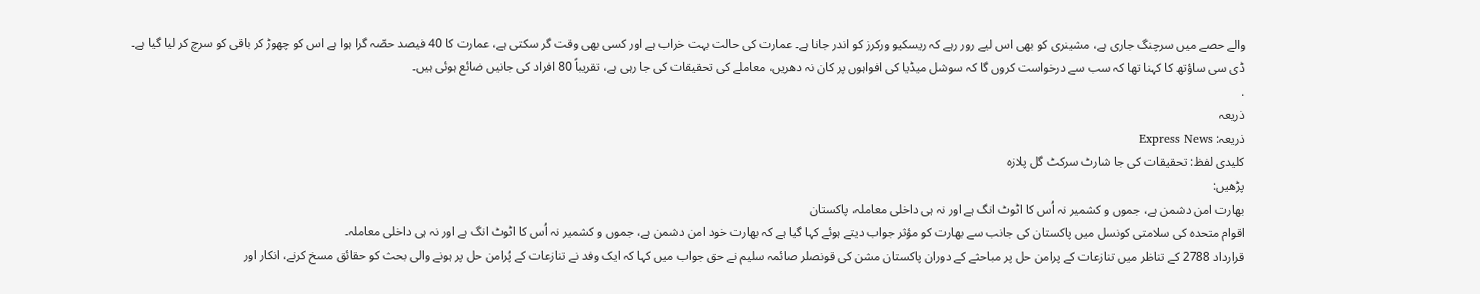والے حصے میں سرچنگ جاری ہے، مشینری کو بھی اس لیے رور رہے کہ ریسکیو ورکرز کو اندر جانا ہے۔ عمارت کی حالت بہت خراب ہے اور کسی بھی وقت گر سکتی ہے، عمارت کا 40 فیصد حصّہ گرا ہوا ہے اس کو چھوڑ کر باقی کو سرچ کر لیا گیا ہے۔
ڈی سی ساؤتھ کا کہنا تھا کہ سب سے درخواست کروں گا کہ سوشل میڈیا کی افواہوں پر کان نہ دھریں، معاملے کی تحقیقات کی جا رہی ہے، تقریباً 80 افراد کی جانیں ضائع ہوئی ہیں۔
.
ذریعہ
ذریعہ: Express News
کلیدی لفظ: تحقیقات کی جا شارٹ سرکٹ گل پلازہ
پڑھیں:
بھارت امن دشمن ہے، جموں و کشمیر نہ اُس کا اٹوٹ انگ ہے اور نہ ہی داخلی معاملہ، پاکستان
اقوام متحدہ کی سلامتی کونسل میں پاکستان کی جانب سے بھارت کو مؤثر جواب دیتے ہوئے کہا گیا ہے کہ بھارت خود امن دشمن ہے، جموں و کشمیر نہ اُس کا اٹوٹ انگ ہے اور نہ ہی داخلی معاملہ۔
قرارداد 2788 کے تناظر میں تنازعات کے پرامن حل پر مباحثے کے دوران پاکستان مشن کی قونصلر صائمہ سلیم نے حق جواب میں کہا کہ ایک وفد نے تنازعات کے پُرامن حل پر ہونے والی بحث کو حقائق مسخ کرنے، انکار اور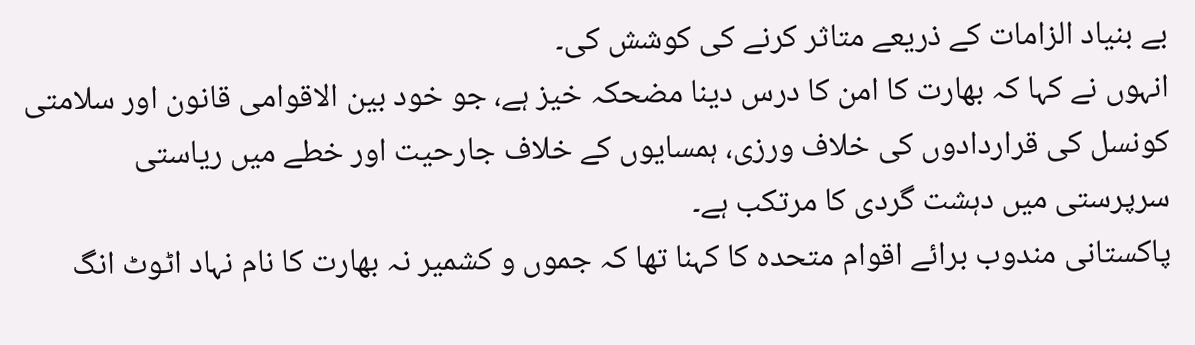بے بنیاد الزامات کے ذریعے متاثر کرنے کی کوشش کی۔
انہوں نے کہا کہ بھارت کا امن کا درس دینا مضحکہ خیز ہے، جو خود بین الاقوامی قانون اور سلامتی کونسل کی قراردادوں کی خلاف ورزی، ہمسایوں کے خلاف جارحیت اور خطے میں ریاستی سرپرستی میں دہشت گردی کا مرتکب ہے۔
پاکستانی مندوب برائے اقوام متحدہ کا کہنا تھا کہ جموں و کشمیر نہ بھارت کا نام نہاد اٹوٹ انگ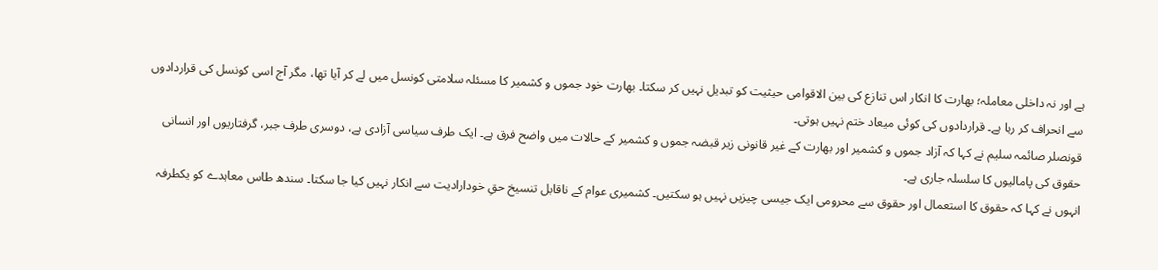ہے اور نہ داخلی معاملہ؛ بھارت کا انکار اس تنازع کی بین الاقوامی حیثیت کو تبدیل نہیں کر سکتا۔ بھارت خود جموں و کشمیر کا مسئلہ سلامتی کونسل میں لے کر آیا تھا، مگر آج اسی کونسل کی قراردادوں سے انحراف کر رہا ہے۔ قراردادوں کی کوئی میعاد ختم نہیں ہوتی۔
قونصلر صائمہ سلیم نے کہا کہ آزاد جموں و کشمیر اور بھارت کے غیر قانونی زیر قبضہ جموں و کشمیر کے حالات میں واضح فرق ہے۔ ایک طرف سیاسی آزادی ہے، دوسری طرف جبر، گرفتاریوں اور انسانی حقوق کی پامالیوں کا سلسلہ جاری ہے۔
انہوں نے کہا کہ حقوق کا استعمال اور حقوق سے محرومی ایک جیسی چیزیں نہیں ہو سکتیں۔ کشمیری عوام کے ناقابل تنسیخ حقِ خودارادیت سے انکار نہیں کیا جا سکتا۔ سندھ طاس معاہدے کو یکطرفہ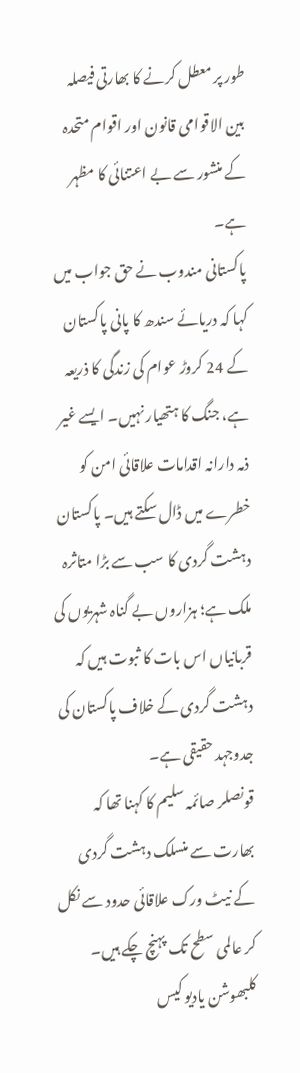طور پر معطل کرنے کا بھارتی فیصلہ بین الاقوامی قانون اور اقوام متحدہ کے منشور سے بے اعتنائی کا مظہر ہے۔
پاکستانی مندوب نے حق جواب میں کہا کہ دریائے سندھ کا پانی پاکستان کے 24 کروڑ عوام کی زندگی کا ذریعہ ہے، جنگ کا ہتھیار نہیں۔ ایسے غیر ذمہ دارانہ اقدامات علاقائی امن کو خطرے میں ڈال سکتے ہیں۔ پاکستان دہشت گردی کا سب سے بڑا متاثرہ ملک ہے؛ ہزاروں بے گناہ شہریوں کی قربانیاں اس بات کا ثبوت ہیں کہ دہشت گردی کے خلاف پاکستان کی جدوجہد حقیقی ہے۔
قونصلر صائمہ سلیم کا کہنا تھا کہ بھارت سے منسلک دہشت گردی کے نیٹ ورک علاقائی حدود سے نکل کر عالمی سطح تک پہنچ چکے ہیں۔ کلبھوشن یادیو کیس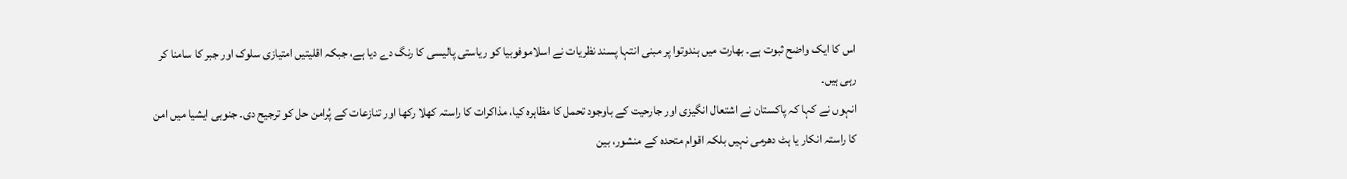اس کا ایک واضح ثبوت ہے۔ بھارت میں ہندوتوا پر مبنی انتہا پسند نظریات نے اسلاموفوبیا کو ریاستی پالیسی کا رنگ دے دیا ہے، جبکہ اقلیتیں امتیازی سلوک اور جبر کا سامنا کر رہی ہیں۔
انہوں نے کہا کہ پاکستان نے اشتعال انگیزی اور جارحیت کے باوجود تحمل کا مظاہرہ کیا، مذاکرات کا راستہ کھلا رکھا اور تنازعات کے پُرامن حل کو ترجیح دی۔ جنوبی ایشیا میں امن کا راستہ انکار یا ہٹ دھرمی نہیں بلکہ اقوام متحدہ کے منشور، بین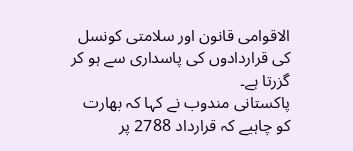الاقوامی قانون اور سلامتی کونسل کی قراردادوں کی پاسداری سے ہو کر گزرتا ہے۔
پاکستانی مندوب نے کہا کہ بھارت کو چاہیے کہ قرارداد 2788 پر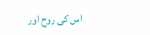اس کی روح اور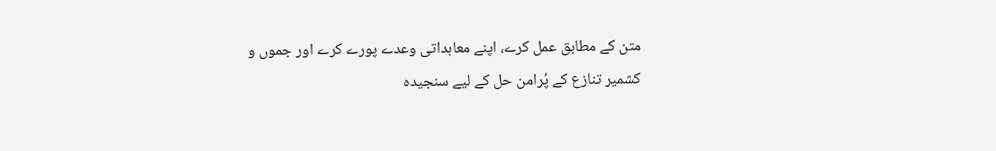متن کے مطابق عمل کرے، اپنے معاہداتی وعدے پورے کرے اور جموں و کشمیر تنازع کے پُرامن حل کے لیے سنجیدہ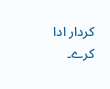کردار ادا کرے۔